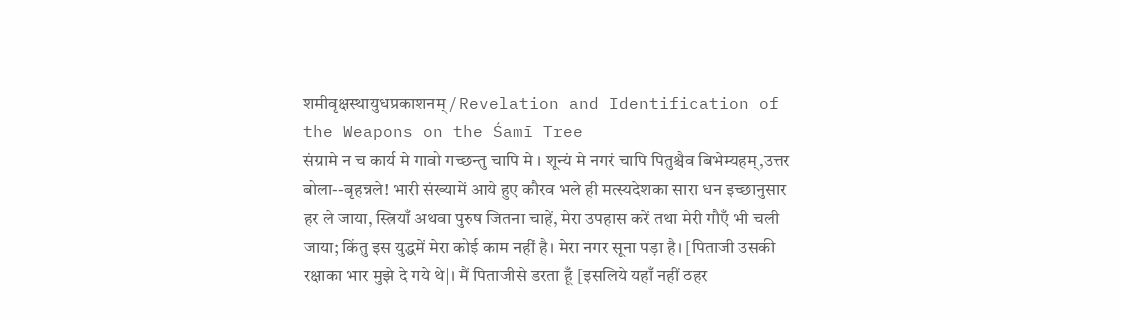शमीवृक्षस्थायुधप्रकाशनम् / Revelation and Identification of the Weapons on the Śamī Tree
संग्रामे न च कार्य मे गावो गच्छन्तु चापि मे । शून्यं मे नगरं चापि पितुश्चैव बिभेम्यहम्,उत्तर बोला--बृहन्नले! भारी संख्यामें आये हुए कौरव भले ही मत्स्यदेशका सारा धन इच्छानुसार हर ले जाया, स्त्रियाँ अथवा पुरुष जितना चाहें, मेरा उपहास करें तथा मेरी गौएँ भी चली जाया; किंतु इस युद्धमें मेरा कोई काम नहीं है। मेरा नगर सूना पड़ा है। [पिताजी उसकी रक्षाका भार मुझे दे गये थे|। मैं पिताजीसे डरता हूँ [इसलिये यहाँ नहीं ठहर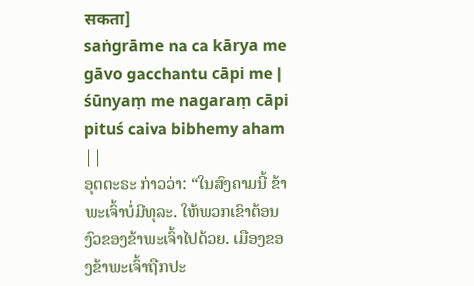सकता]
saṅgrāme na ca kārya me gāvo gacchantu cāpi me | śūnyaṃ me nagaraṃ cāpi pituś caiva bibhemy aham ||
ອຸຕຕະຣະ ກ່າວວ່າ: “ໃນສົງຄາມນີ້ ຂ້າພະເຈົ້າບໍ່ມີທຸລະ. ໃຫ້ພວກເຂົາຕ້ອນງົວຂອງຂ້າພະເຈົ້າໄປດ້ວຍ. ເມືອງຂອງຂ້າພະເຈົ້າຖືກປະ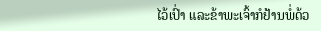ໄວ້ເປົ່າ ແລະຂ້າພະເຈົ້າກໍຢ້ານພໍ່ດ້ວ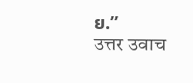ຍ.”
उत्तर उवाच